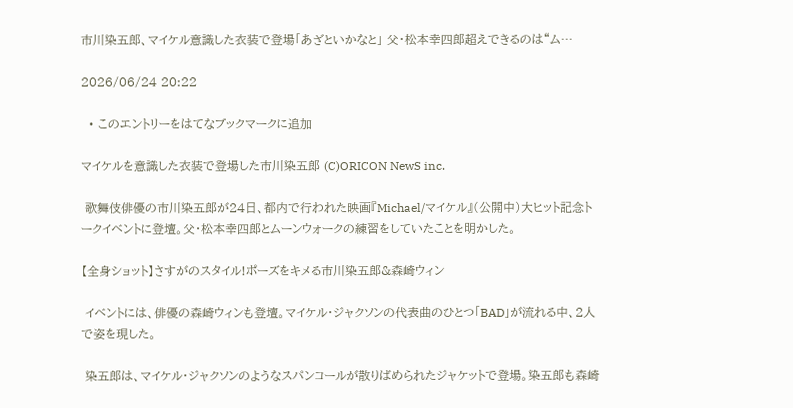市川染五郎、マイケル意識した衣装で登場「あざといかなと」 父・松本幸四郎超えできるのは“ム…

2026/06/24 20:22

  • このエントリーをはてなブックマークに追加

マイケルを意識した衣装で登場した市川染五郎 (C)ORICON NewS inc.

 歌舞伎俳優の市川染五郎が24日、都内で行われた映画『Michael/マイケル』(公開中)大ヒット記念トークイベントに登壇。父・松本幸四郎とムーンウォークの練習をしていたことを明かした。

【全身ショット】さすがのスタイル!ポーズをキメる市川染五郎&森崎ウィン

 イベントには、俳優の森崎ウィンも登壇。マイケル・ジャクソンの代表曲のひとつ「BAD」が流れる中、2人で姿を現した。

 染五郎は、マイケル・ジャクソンのようなスパンコールが散りばめられたジャケットで登場。染五郎も森崎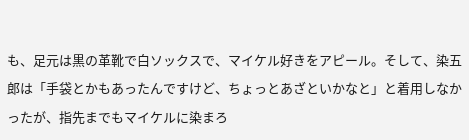も、足元は黒の革靴で白ソックスで、マイケル好きをアピール。そして、染五郎は「手袋とかもあったんですけど、ちょっとあざといかなと」と着用しなかったが、指先までもマイケルに染まろ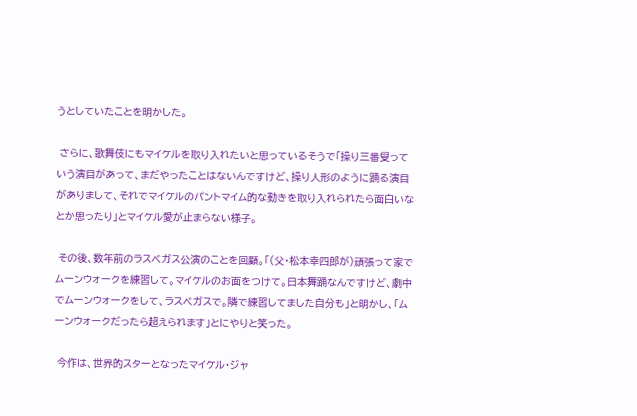うとしていたことを明かした。

 さらに、歌舞伎にもマイケルを取り入れたいと思っているそうで「操り三番叟っていう演目があって、まだやったことはないんですけど、操り人形のように踊る演目がありまして、それでマイケルのパントマイム的な動きを取り入れられたら面白いなとか思ったり」とマイケル愛が止まらない様子。

 その後、数年前のラスベガス公演のことを回顧。「(父・松本幸四郎が)頑張って家でムーンウォークを練習して。マイケルのお面をつけて。日本舞踊なんですけど、劇中でムーンウォークをして、ラスベガスで。隣で練習してました自分も」と明かし、「ムーンウォークだったら超えられます」とにやりと笑った。

 今作は、世界的スターとなったマイケル・ジャ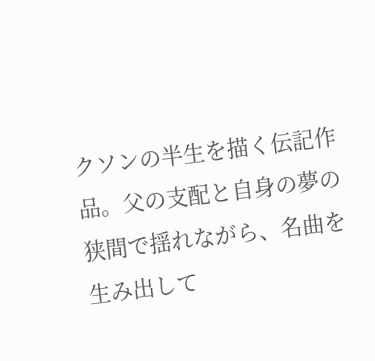クソンの半生を描く伝記作品。父の支配と自身の夢の狭間で揺れながら、名曲を生み出して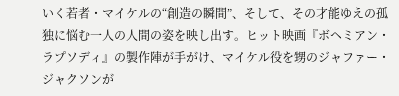いく若者・マイケルの“創造の瞬間”、そして、その才能ゆえの孤独に悩む一人の人間の姿を映し出す。ヒット映画『ボヘミアン・ラプソディ』の製作陣が手がけ、マイケル役を甥のジャファー・ジャクソンが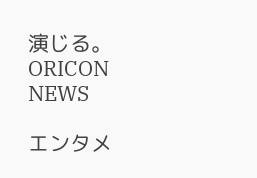演じる。
ORICON NEWS

エンタメ